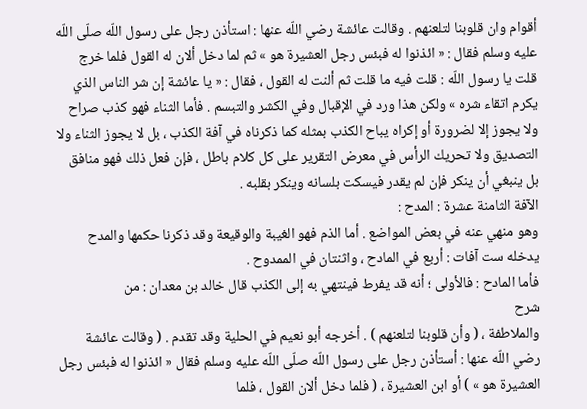أقوام وان قلوبنا لتلعنهم . وقالت عائشة رضي اللّه عنها : استأذن رجل على رسول اللّه صلّى اللّه عليه وسلم فقال : « ائذنوا له فبئس رجل العشيرة هو » ثم لما دخل ألان له القول فلما خرج قلت يا رسول اللّه : قلت فيه ما قلت ثم ألنت له القول ، فقال : « يا عائشة إن شر الناس الذي يكرم اتقاء شره » ولكن هذا ورد في الإقبال وفي الكشر والتبسم . فأما الثناء فهو كذب صراح ولا يجوز إلا لضرورة أو إكراه يباح الكذب بمثله كما ذكرناه في آفة الكذب ، بل لا يجوز الثناء ولا التصديق ولا تحريك الرأس في معرض التقرير على كل كلام باطل ، فإن فعل ذلك فهو منافق بل ينبغي أن ينكر فإن لم يقدر فيسكت بلسانه وينكر بقلبه .
الآفة الثامنة عشرة : المدح :
وهو منهي عنه في بعض المواضع . أما الذم فهو الغيبة والوقيعة وقد ذكرنا حكمها والمدح يدخله ست آفات : أربع في المادح ، واثنتان في الممدوح .
فأما المادح : فالأولى ؛ أنه قد يفرط فينتهي به إلى الكذب قال خالد بن معدان : من
شرح
والملاطفة ، ( وأن قلوبنا لتلعنهم ) . أخرجه أبو نعيم في الحلية وقد تقدم . ( وقالت عائشة رضي اللّه عنها : أستأذن رجل على رسول اللّه صلّى اللّه عليه وسلم فقال « ائذنوا له فبئس رجل العشيرة هو » ) أو ابن العشيرة ، ( فلما دخل ألان القول ، فلما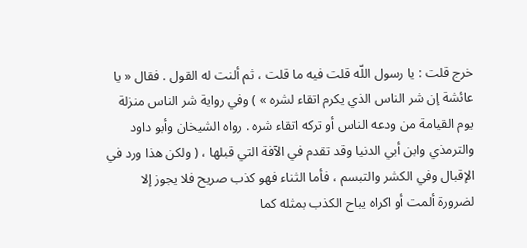خرج قلت : يا رسول اللّه قلت فيه ما قلت ، ثم ألنت له القول . فقال « يا عائشة إن شر الناس الذي يكرم اتقاء لشره » ) وفي رواية شر الناس منزلة يوم القيامة من ودعه الناس أو تركه اتقاء شره . رواه الشيخان وأبو داود والترمذي وابن أبي الدنيا وقد تقدم في الآفة التي قبلها ، ( ولكن هذا ورد في الإقبال وفي الكشر والتبسم ، فأما الثناء فهو كذب صريح فلا يجوز إلا لضرورة ألمت أو اكراه يباح الكذب بمثله كما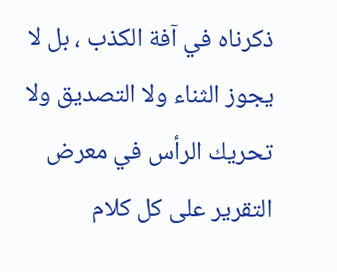ذكرناه في آفة الكذب ، بل لا يجوز الثناء ولا التصديق ولا تحريك الرأس في معرض التقرير على كل كلام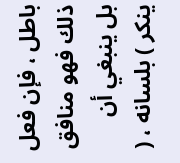باطل ، فإن فعل ذلك فهو منافق بل ينبغي أن ينكر ) بلسانه ، (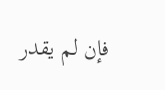فإن لم يقدر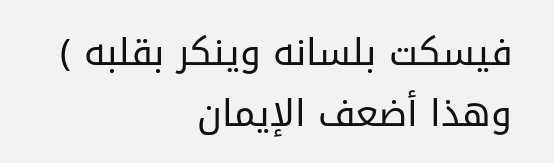فيسكت بلسانه وينكر بقلبه ) وهذا أضعف الإيمان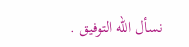نسأل اللّه التوفيق .